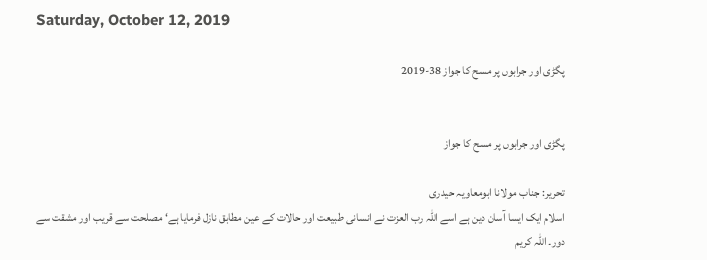Saturday, October 12, 2019

پگڑی اور جرابوں پر مسح کا جواز 38-2019


پگڑی اور جرابوں پر مسح کا جواز

تحریر: جناب مولانا ابومعاویہ حیدری
اسلام ایک ایسا آسان دین ہے اسے اللہ رب العزت نے انسانی طبیعت اور حالات کے عین مطابق نازل فرمایا ہے‘ مصلحت سے قریب اور مشقت سے دور۔ اللہ کریم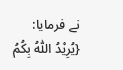نے فرمایا:
{یُرِیْدُ اللّٰہُ بِکُمُ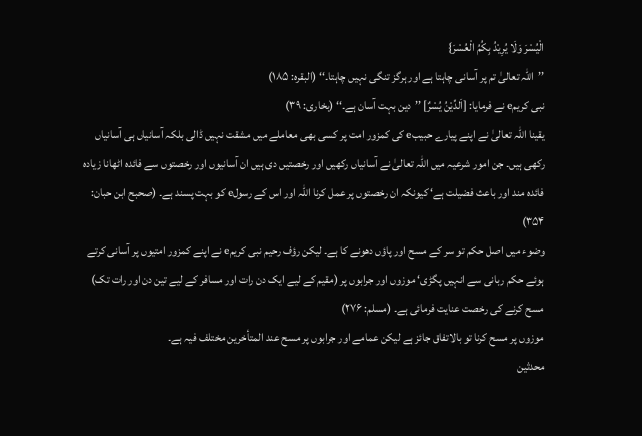الْیُسْرَ وَلَا یُرِیْدُ بِکُمُ الْعُسْرَ}
’’اللہ تعالیٰ تم پر آسانی چاہتا ہے اور ہرگز تنگی نہیں چاہتا۔‘‘ (البقرہ: ۱۸۵)
نبی کریمe نے فرمایا: [اَلدِّیْنُ یُسْرٌ] ’’دین بہت آسان ہے۔‘‘ (بخاری: ۳۹)
یقینا اللہ تعالیٰ نے اپنے پیارے حبیبe کی کمزور امت پر کسی بھی معاملے میں مشقت نہیں ڈالی بلکہ آسانیاں ہی آسانیاں رکھی ہیں۔ جن امور شرعیہ میں اللہ تعالیٰ نے آسانیاں رکھیں اور رخصتیں دی ہیں ان آسانیوں اور رخصتوں سے فائدہ اٹھانا زیادہ فائدہ مند اور باعث فضیلت ہے‘ کیونکہ ان رخصتوں پر عمل کرنا اللہ اور اس کے رسولe کو بہت پسند ہے۔ (صحبح ابن حبان: ۳۵۴)
وضوء میں اصل حکم تو سر کے مسح اور پاؤں دھونے کا ہے۔ لیکن رؤف رحیم نبی کریمe نے اپنے کمزور امتیوں پر آسانی کرتے ہوئے حکم ربانی سے انہیں پگڑی‘ موزوں اور جرابوں پر (مقیم کے لیے ایک دن رات اور مسافر کے لیے تین دن اور رات تک) مسح کرنے کی رخصت عنایت فرمائی ہے۔ (مسلم: ۲۷۶)
موزوں پر مسح کرنا تو بالاتفاق جائز ہے لیکن عمامے اور جرابوں پر مسح عند المتأخرین مختلف فیہ ہے۔
محدثین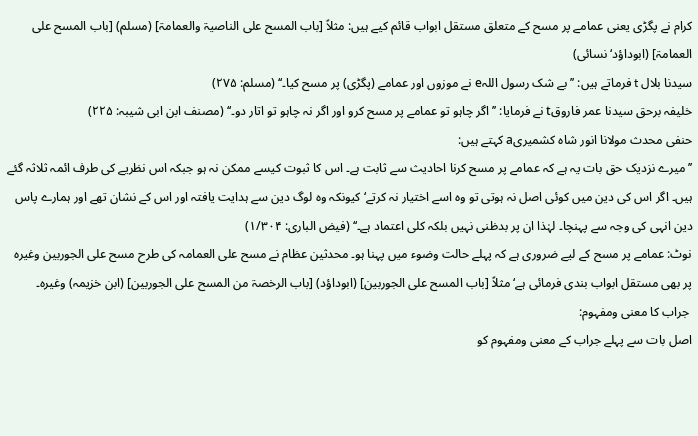کرام نے پگڑی یعنی عمامے پر مسح کے متعلق مستقل ابواب قائم کیے ہیں: مثلاً [باب المسح علی الناصیۃ والعمامۃ] (مسلم) [باب المسح علی العمامۃ] (ابوداؤد‘ نسائی)
سیدنا بلال t فرماتے ہیں: ’’بے شک رسول اللہe نے موزوں اور عمامے (پگڑی) پر مسح کیا۔‘‘ (مسلم: ۲۷۵)
خلیفہ برحق سیدنا عمر فاروقt نے فرمایا: ’’اگر چاہو تو عمامے پر مسح کرو اور اگر نہ چاہو تو اتار دو۔‘‘ (مصنف ابن ابی شیبہ: ۲۲۵)
حنفی محدث مولانا انور شاہ کشمیریa کہتے ہیں:
’’میرے نزدیک حق بات یہ ہے کہ عمامے پر مسح کرنا احادیث سے ثابت ہے۔ اس کا ثبوت کیسے ممکن نہ ہو جبکہ اس نظریے کی طرف ائمہ ثلاثہ گئے ہیں۔ اگر اس کی دین میں کوئی اصل نہ ہوتی تو وہ اسے اختیار نہ کرتے‘ کیونکہ وہ لوگ دین سے ہدایت یافتہ اور اس کے نشان تھے اور ہمارے پاس دین انہی کی وجہ سے پہنچا۔ لہٰذا ان پر بدظنی نہیں بلکہ کلی اعتماد ہے۔‘‘ (فیض الباری: ۱/۳۰۴)
نوٹ: عمامے پر مسح کے لیے ضروری ہے کہ پہلے حالت وضوء میں پہنا ہو۔ محدثین عظام نے مسح علی العمامہ کی طرح مسح علی الجوربین وغیرہ پر بھی مستقل ابواب بندی فرمائی ہے‘ مثلاً [باب المسح علی الجوربین] (ابوداؤد) [باب الرخصۃ من المسح علی الجوربین] (ابن خزیمہ) وغیرہ۔
 جراب کا معنی ومفہوم:
اصل بات سے پہلے جراب کے معنی ومفہوم کو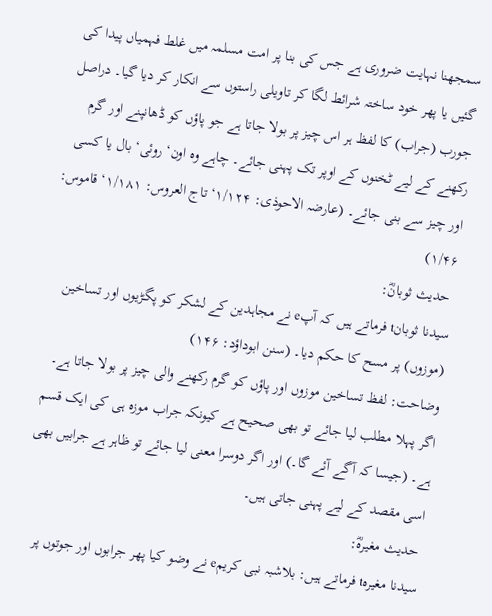سمجھنا نہایت ضروری ہے جس کی بنا پر امت مسلمہ میں غلط فہمیاں پیدا کی گئیں یا پھر خود ساختہ شرائط لگا کر تاویلی راستوں سے انکار کر دیا گیا۔ دراصل جورب (جراب) کا لفظ ہر اس چیز پر بولا جاتا ہے جو پاؤں کو ڈھانپنے اور گرم رکھنے کے لیے ٹخنوں کے اوپر تک پہنی جائے۔ چاہے وہ اون‘ روئی‘ بال یا کسی اور چیز سے بنی جائے۔ (عارضہ الاحوذی: ۱/۱۲۴‘ تاج العروس: ۱/۱۸۱‘ قاموس: ۱/۴۶)
 حدیث ثوبانؓ:
سیدنا ثوبانt فرماتے ہیں کہ آپe نے مجاہدین کے لشکر کو پگڑیوں اور تساخین (موزوں) پر مسح کا حکم دیا۔ (سنن ابوداؤد: ۱۴۶)
وضاحت: لفظ تساخین موزوں اور پاؤں کو گرم رکھنے والی چیز پر بولا جاتا ہے۔ اگر پہلا مطلب لیا جائے تو بھی صحیح ہے کیونکہ جراب موزہ ہی کی ایک قسم ہے۔ (جیسا کہ آگے آئے گا۔) اور اگر دوسرا معنی لیا جائے تو ظاہر ہے جرابیں بھی اسی مقصد کے لیے پہنی جاتی ہیں۔
 حدیث مغیرہؓ:
سیدنا مغیرہt فرماتے ہیں: بلاشبہ نبی کریمe نے وضو کیا پھر جرابوں اور جوتوں پر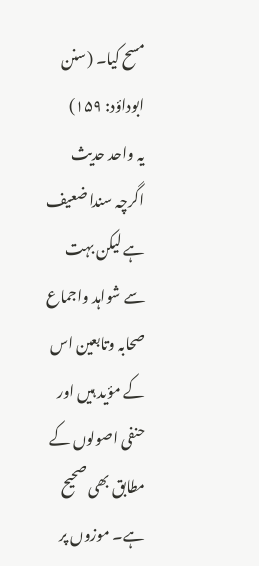مسح کیا۔ (سنن ابوداؤد: ۱۵۹)
یہ واحد حدیث اگرچہ سندا ضعیف ہے لیکن بہت سے شواہد واجماع صحابہ وتابعین اس کے مؤید ہیں اور حنفی اصولوں کے مطابق بھی صحیح ہے۔ موزوں پر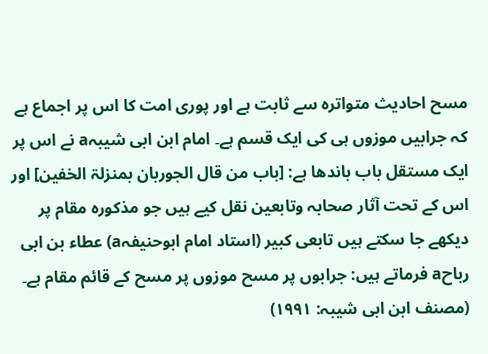مسح احادیث متواترہ سے ثابت ہے اور پوری امت کا اس پر اجماع ہے کہ جرابیں موزوں ہی کی ایک قسم ہے۔ امام ابن ابی شیبہa نے اس پر ایک مستقل باب باندھا ہے: [باب من قال الجوربان بمنزلۃ الخفین] اور اس کے تحت آثار صحابہ وتابعین نقل کیے ہیں جو مذکورہ مقام پر دیکھے جا سکتے ہیں تابعی کبیر (استاد امام ابوحنیفہa) عطاء بن ابی رباحa فرماتے ہیں: جرابوں پر مسح موزوں پر مسح کے قائم مقام ہے۔ (مصنف ابن ابی شیبہ: ۱۹۹۱)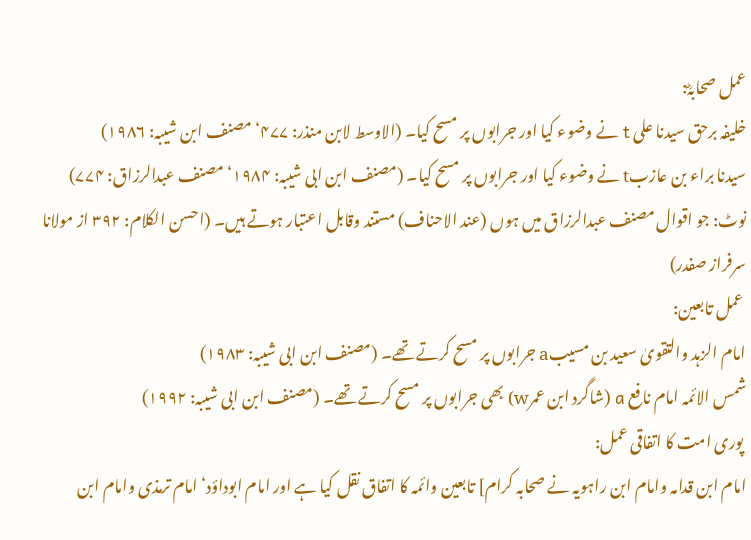عمل صحابہؓ:
خلیفہ برحق سیدنا علی t نے وضوء کیا اور جرابوں پر مسح کیا۔ (الاوسط لابن منذر: ۴۷۷‘ مصنف ابن شیبہ: ۱۹۸۶)
سیدنا براء بن عازبt نے وضوء کیا اور جرابوں پر مسح کیا۔ (مصنف ابن ابی شیبہ: ۱۹۸۴‘ مصنف عبدالرزاق: ۷۷۴)
نوٹ: جو اقوال مصنف عبدالرزاق میں ہوں (عند الاحناف) مستند وقابل اعتبار ہوتے ہیں۔ (احسن الکلام: ۳۹۲ از مولانا سرفراز صفدر)
 عمل تابعین:
امام الزہد والتقویٰ سعید بن مسیبa جرابوں پر مسح کرتے تھے۔ (مصنف ابن ابی شیبہ: ۱۹۸۳)
شمس الائمہ امام نافع a (شاگرد ابن عمرw) بھی جرابوں پر مسح کرتے تھے۔ (مصنف ابن ابی شیبہ: ۱۹۹۲)
 پوری امت کا اتفاقی عمل:
امام ابن قدامہ وامام ابن راہویہ نے صحابہ کرام] تابعین وائمہ کا اتفاق نقل کیا ہے اور امام ابوداؤد‘ امام ترمذی وامام ابن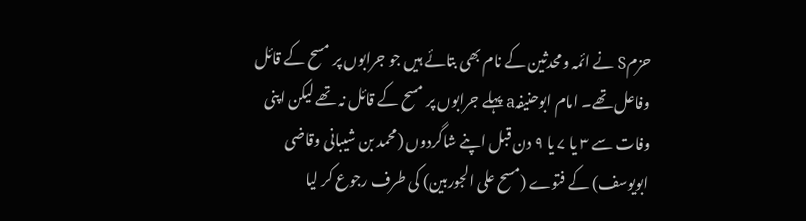حزمS نے ائمہ ومحدثین کے نام بھی بتائے ہیں جو جرابوں پر مسح کے قائل وفاعل تھے۔ امام ابوحنیفہa پہلے جرابوں پر مسح کے قائل نہ تھے لیکن اپنی وفات سے ۳ یا ۷ یا ۹ دن قبل اپنے شاگردوں (محمد بن شیبانی وقاضی ابویوسف) کے فتوے (مسح علی الجوربین) کی طرف رجوع کر لیا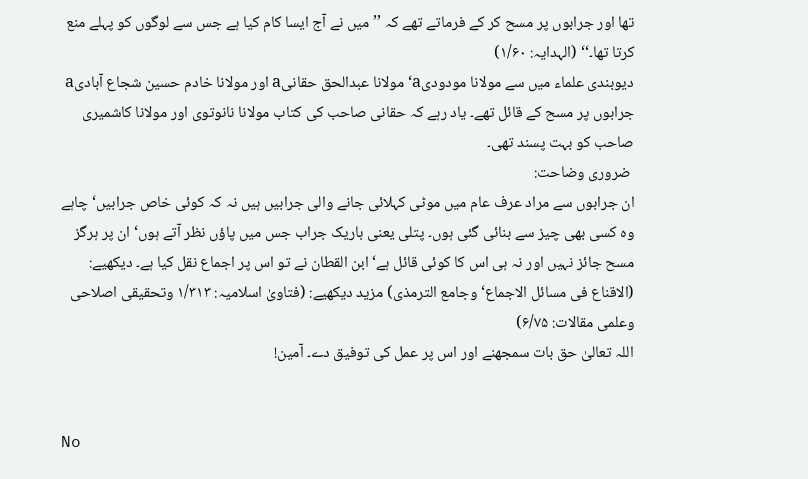تھا اور جرابوں پر مسح کر کے فرماتے تھے کہ ’’میں نے آج ایسا کام کیا ہے جس سے لوگوں کو پہلے منع کرتا تھا۔‘‘ (الہدایہ: ۱/۶۰)
دیوبندی علماء میں سے مولانا مودودیa‘ مولانا عبدالحق حقانیa اور مولانا خادم حسین شجاع آبادیa جرابوں پر مسح کے قائل تھے۔ یاد رہے کہ حقانی صاحب کی کتاب مولانا نانوتوی اور مولانا کاشمیری صاحب کو بہت پسند تھی۔
 ضروری وضاحت:
ان جرابوں سے مراد عرف عام میں موٹی کہلائی جانے والی جرابیں ہیں نہ کہ کوئی خاص جرابیں‘ چاہے وہ کسی بھی چیز سے بنائی گئی ہوں۔ پتلی یعنی باریک جراب جس میں پاؤں نظر آتے ہوں‘ ان پر ہرگز مسح جائز نہیں اور نہ ہی اس کا کوئی قائل ہے‘ ابن القطان نے تو اس پر اجماع نقل کیا ہے۔ دیکھیے: (الاقناع فی مسائل الاجماع‘ وجامع الترمذی) مزید دیکھیے: (فتاویٰ اسلامیہ: ۱/۳۱۳ وتحقیقی اصلاحی وعلمی مقالات: ۶/۷۵)
اللہ تعالیٰ حق بات سمجھنے اور اس پر عمل کی توفیق دے۔ آمین!


No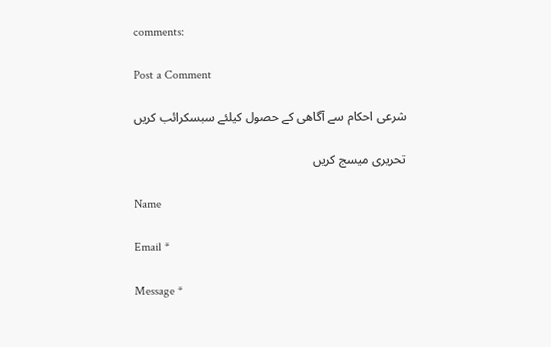comments:

Post a Comment

شرعی احکام سے آگاھی کے حصول کیلئے سبسکرائب کریں

تحریری میسج کریں

Name

Email *

Message *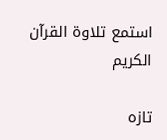استمع تلاوة القرآن الكريم

تازہ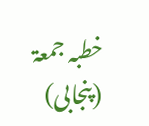خطبہ جمعۃ (پنجابی)